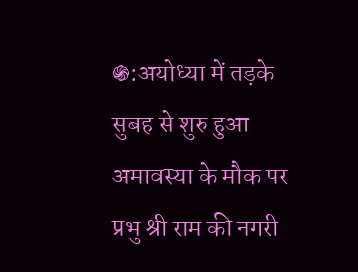֍:अयोध्या में तड़के सुबह से शुरु हुआ अमावस्या के मौक पर प्रभु श्री राम की नगरी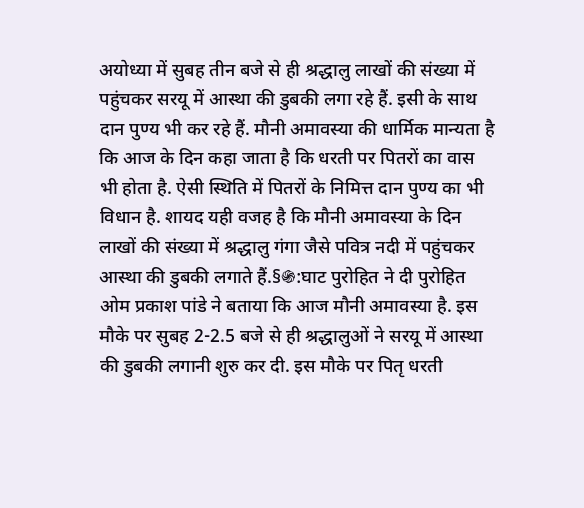अयोध्या में सुबह तीन बजे से ही श्रद्धालु लाखों की संख्या में पहुंचकर सरयू में आस्था की डुबकी लगा रहे हैं. इसी के साथ दान पुण्य भी कर रहे हैं. मौनी अमावस्या की धार्मिक मान्यता है कि आज के दिन कहा जाता है कि धरती पर पितरों का वास भी होता है. ऐसी स्थिति में पितरों के निमित्त दान पुण्य का भी विधान है. शायद यही वजह है कि मौनी अमावस्या के दिन लाखों की संख्या में श्रद्धालु गंगा जैसे पवित्र नदी में पहुंचकर आस्था की डुबकी लगाते हैं.§֍:घाट पुरोहित ने दी पुरोहित ओम प्रकाश पांडे ने बताया कि आज मौनी अमावस्या है. इस मौके पर सुबह 2-2.5 बजे से ही श्रद्धालुओं ने सरयू में आस्था की डुबकी लगानी शुरु कर दी. इस मौके पर पितृ धरती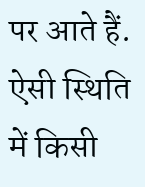पर आते हैं. ऐसी स्थिति में किसी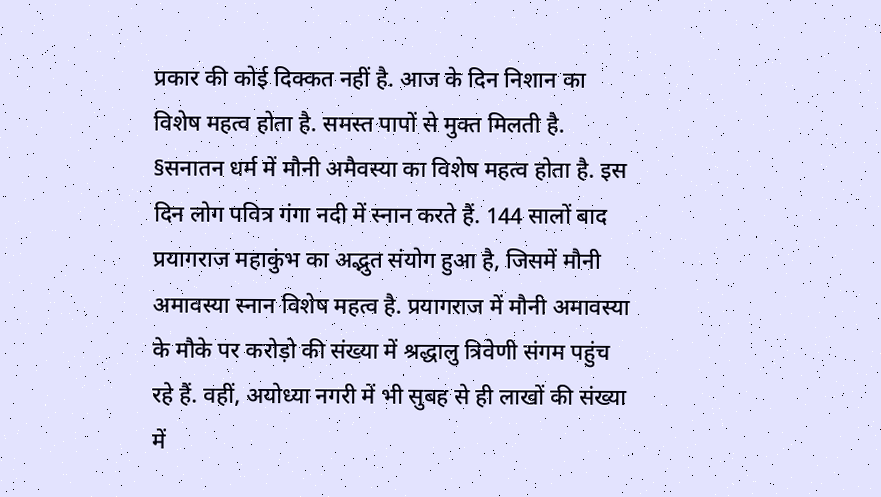प्रकार की कोई दिक्कत नहीं है. आज के दिन निशान का विशेष महत्व होता है. समस्त पापों से मुक्त मिलती है. §सनातन धर्म में मौनी अमैवस्या का विशेष महत्व होता है. इस दिन लोग पवित्र गंगा नदी में स्नान करते हैं. 144 सालों बाद प्रयागराज महाकुंभ का अद्भुत संयोग हुआ है, जिसमें मौनी अमावस्या स्नान विशेष महत्व है. प्रयागराज में मौनी अमावस्या के मौके पर करोड़ो की संख्या में श्रद्धालु त्रिवेणी संगम पहुंच रहे हैं. वहीं, अयोध्या नगरी में भी सुबह से ही लाखों की संख्या में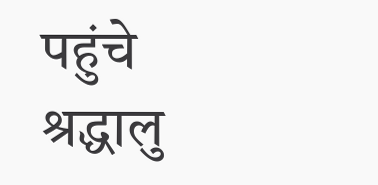पहुंचे श्रद्धालु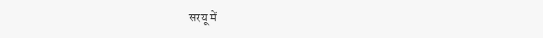सरयू में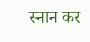स्नान कर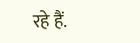रहे हैं.